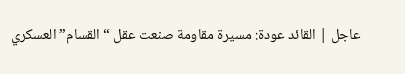عاجل | القائد عودة: مسيرة مقاومة صنعت عقل “القسام” العسكري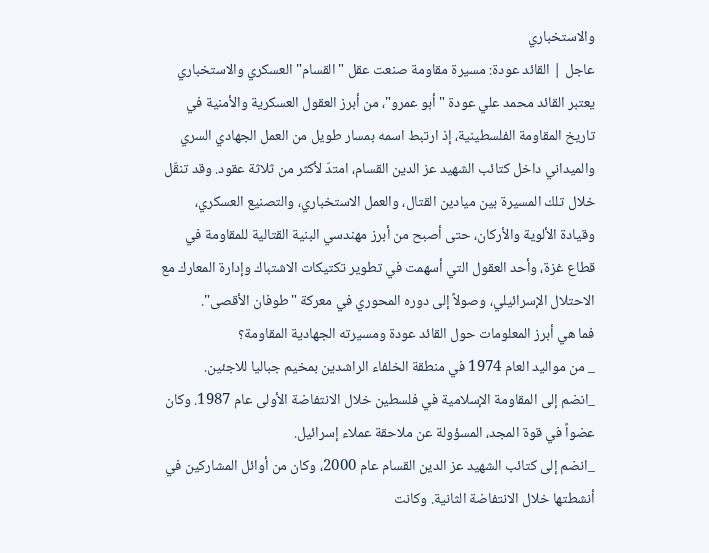والاستخباري
عاجل | القائد عودة: مسيرة مقاومة صنعت عقل "القسام" العسكري والاستخباري
يعتبر القائد محمد علي عودة "أبو عمرو"، من أبرز العقول العسكرية والأمنية في تاريخ المقاومة الفلسطينية، إذ ارتبط اسمه بمسار طويل من العمل الجهادي السري والميداني داخل كتائب الشهيد عز الدين القسام، امتدّ لأكثر من ثلاثة عقود. وقد تنقّل خلال تلك المسيرة بين ميادين القتال، والعمل الاستخباري، والتصنيع العسكري، وقيادة الألوية والأركان، حتى أصبح من أبرز مهندسي البنية القتالية للمقاومة في قطاع غزة، وأحد العقول التي أسهمت في تطوير تكتيكات الاشتباك وإدارة المعارك مع الاحتلال الإسرائيلي، وصولاً إلى دوره المحوري في معركة "طوفان الأقصى".
فما هي أبرز المعلومات حول القائد عودة ومسيرته الجهادية المقاومة؟
_ من مواليد العام 1974 في منطقة الخلفاء الراشدين بمخيم جباليا للاجئين.
_انضم إلى المقاومة الإسلامية في فلسطين خلال الانتفاضة الأولى عام 1987. وكان عضواً في قوة المجد، المسؤولة عن ملاحقة عملاء إسرائيل.
_انضم إلى كتائب الشهيد عز الدين القسام عام 2000، وكان من أوائل المشاركين في أنشطتها خلال الانتفاضة الثانية. وكانت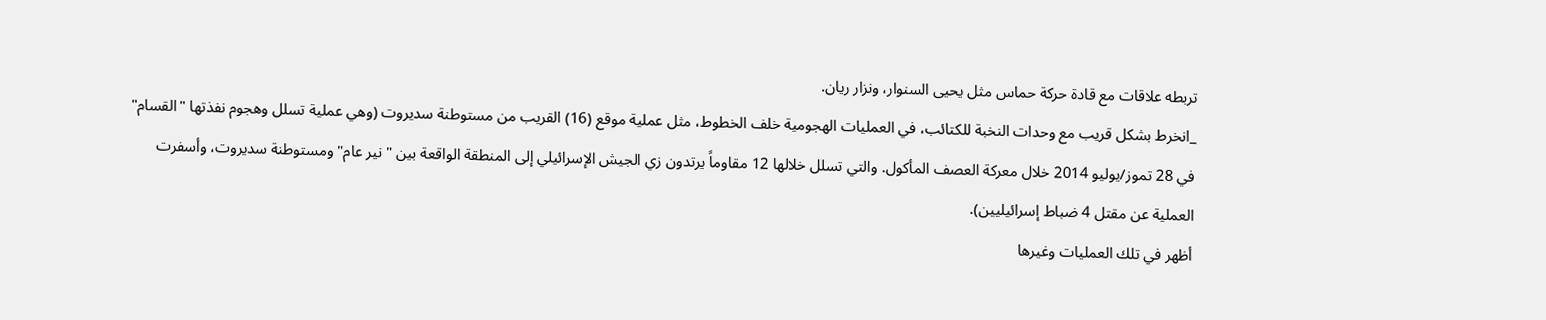تربطه علاقات مع قادة حركة حماس مثل يحيى السنوار، ونزار ريان.
_انخرط بشكل قريب مع وحدات النخبة للكتائب، في العمليات الهجومية خلف الخطوط، مثل عملية موقع (16) القريب من مستوطنة سديروت (وهي عملية تسلل وهجوم نفذتها "القسام" في 28 تموز/يوليو 2014 خلال معركة العصف المأكول. والتي تسلل خلالها 12 مقاوماً يرتدون زي الجيش الإسرائيلي إلى المنطقة الواقعة بين "نير عام" ومستوطنة سديروت، وأسفرت العملية عن مقتل 4 ضباط إسرائيليين).
أظهر في تلك العمليات وغيرها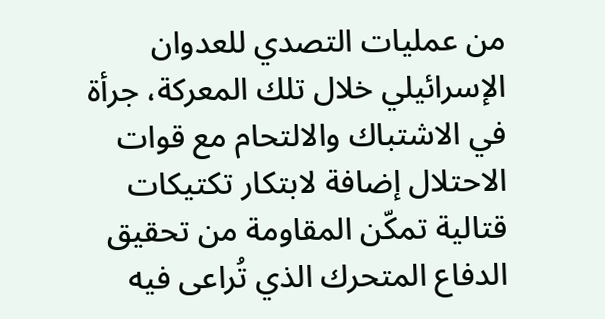من عمليات التصدي للعدوان الإسرائيلي خلال تلك المعركة، جرأة في الاشتباك والالتحام مع قوات الاحتلال إضافة لابتكار تكتيكات قتالية تمكّن المقاومة من تحقيق الدفاع المتحرك الذي تُراعى فيه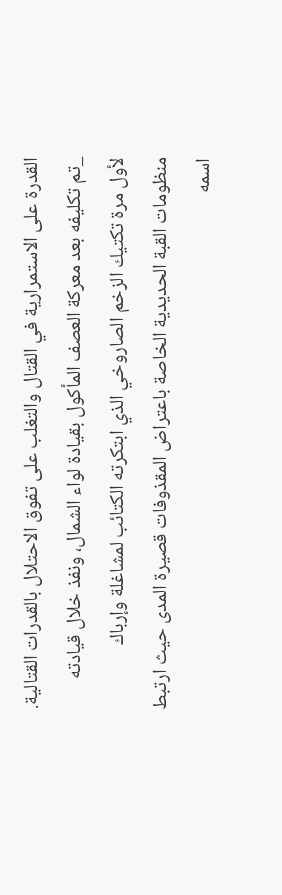القدرة على الاستمرارية في القتال والتغلب على تفوق الاحتلال بالقدرات القتالية.
_تم تكليفه بعد معركة العصف المأكول بقيادة لواء الشمال، ونفذ خلال قيادته لأول مرة تكتيك الزخم الصاروخي الذي ابتكرته الكتائب لمشاغلة وإرباك منظومات القبة الحديدية الخاصة باعتراض المقذوفات قصيرة المدى حيث ارتبط اسمه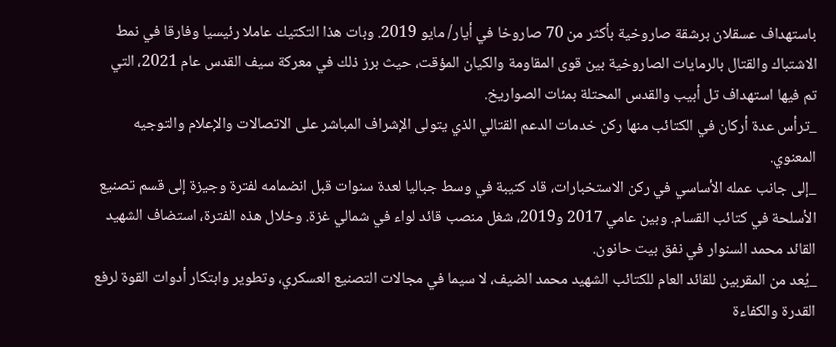باستهداف عسقلان برشقة صاروخية بأكثر من 70 صاروخا في أيار/ مايو 2019. وبات هذا التكتيك عاملا رئيسيا وفارقا في نمط الاشتباك والقتال بالرمايات الصاروخية بين قوى المقاومة والكيان المؤقت، حيث برز ذلك في معركة سيف القدس عام 2021، التي تم فيها استهداف تل أبيب والقدس المحتلة بمئات الصواريخ.
_ترأس عدة أركان في الكتائب منها ركن خدمات الدعم القتالي الذي يتولى الإشراف المباشر على الاتصالات والإعلام والتوجيه المعنوي.
_إلى جانب عمله الأساسي في ركن الاستخبارات، قاد كتيبة في وسط جباليا لعدة سنوات قبل انضمامه لفترة وجيزة إلى قسم تصنيع الأسلحة في كتائب القسام. وبين عامي 2017 و2019، شغل منصب قائد لواء في شمالي غزة. وخلال هذه الفترة، استضاف الشهيد القائد محمد السنوار في نفق بيت حانون.
_يُعد من المقربين للقائد العام للكتائب الشهيد محمد الضيف، لا سيما في مجالات التصنيع العسكري، وتطوير وابتكار أدوات القوة لرفع القدرة والكفاءة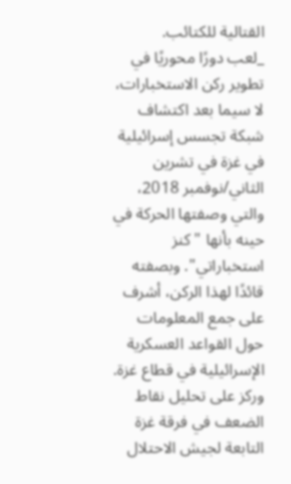القتالية للكتائب.
_لعب دورًا محوريًا في تطوير ركن الاستخبارات، لا سيما بعد اكتشاف شبكة تجسس إسرائيلية في غزة في تشرين الثاني/نوفمبر 2018، والتي وصفتها الحركة في حينه بأنها "كنز استخباراتي". وبصفته قائدًا لهذا الركن، أشرف على جمع المعلومات حول القواعد العسكرية الإسرائيلية في قطاع غزة. وركز على تحليل نقاط الضعف في فرقة غزة التابعة لجيش الاحتلال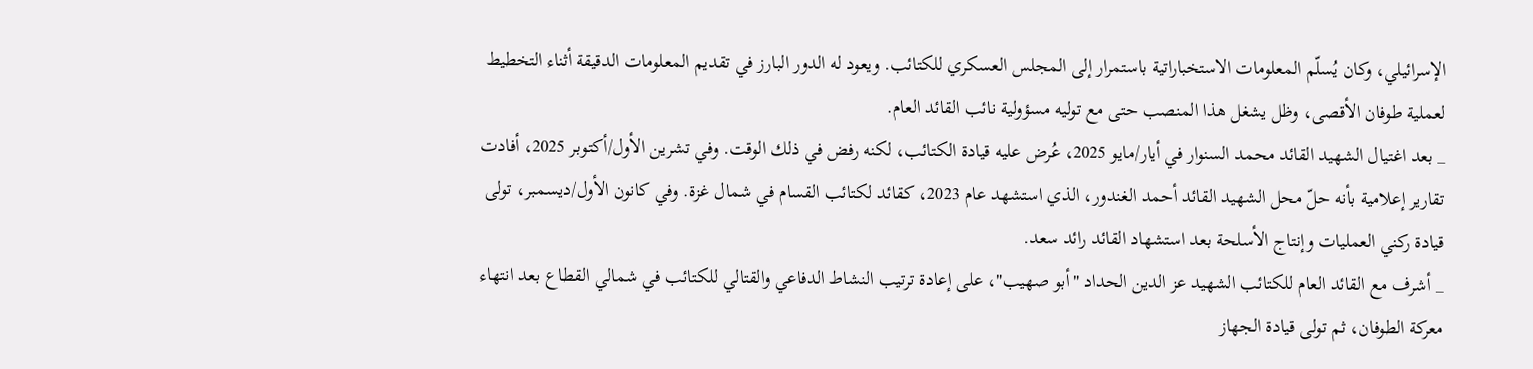الإسرائيلي، وكان يُسلّم المعلومات الاستخباراتية باستمرار إلى المجلس العسكري للكتائب. ويعود له الدور البارز في تقديم المعلومات الدقيقة أثناء التخطيط لعملية طوفان الأقصى، وظل يشغل هذا المنصب حتى مع توليه مسؤولية نائب القائد العام.
_ بعد اغتيال الشهيد القائد محمد السنوار في أيار/مايو 2025، عُرض عليه قيادة الكتائب، لكنه رفض في ذلك الوقت. وفي تشرين الأول/أكتوبر 2025، أفادت تقارير إعلامية بأنه حلّ محل الشهيد القائد أحمد الغندور، الذي استشهد عام 2023، كقائد لكتائب القسام في شمال غزة. وفي كانون الأول/ديسمبر، تولى قيادة ركني العمليات وإنتاج الأسلحة بعد استشهاد القائد رائد سعد.
_ أشرف مع القائد العام للكتائب الشهيد عز الدين الحداد "أبو صهيب"، على إعادة ترتيب النشاط الدفاعي والقتالي للكتائب في شمالي القطاع بعد انتهاء معركة الطوفان، ثم تولى قيادة الجهاز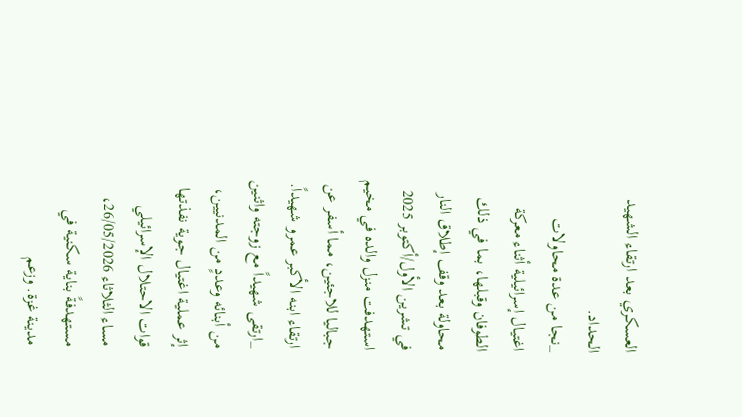العسكري بعد ارتقاء الشهيد الحداد.
_نجا من عدة محاولات اغتيال إسرائيلية أثناء معركة الطوفان وقبلها، بما في ذلك محاولة بعد وقف إطلاق النار في تشرين الأول/أكتوبر 2025 استهدفت منزل والده في مخيم جباليا للاجئين، مما أسفر عن ارتقاء ابنه الأكبر عمرو شهيداً.
_ارتقى شهيداً مع زوجته واثنين من أبنائه وعددٍ من المدنيين، إثر عملية اغتيال جوية نفذتها قوات الاحتلال الإسرائيلي مساء الثلاثاء 26/05/2026، مستهدفةً بناية سكنية في مدينة غزة. وزعم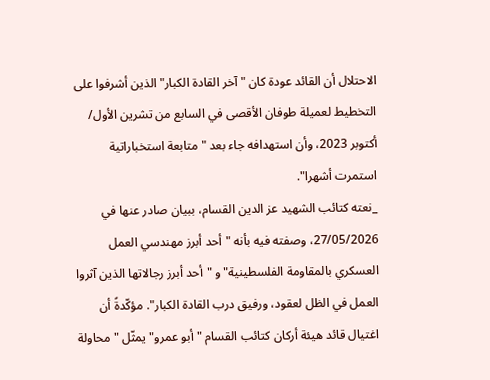الاحتلال أن القائد عودة كان "آخر القادة الكبار" الذين أشرفوا على التخطيط لعميلة طوفان الأقصى في السابع من تشرين الأول/ أكتوبر 2023، وأن استهدافه جاء بعد "متابعة استخباراتية استمرت أشهرا".
_نعته كتائب الشهيد عز الدين القسام، ببيان صادر عنها في 27/05/2026، وصفته فيه بأنه "أحد أبرز مهندسي العمل العسكري بالمقاومة الفلسطينية" و "أحد أبرز رجالاتها الذين آثروا العمل في الظل لعقود، ورفيق درب القادة الكبار". مؤكّدةً أن اغتيال قائد هيئة أركان كتائب القسام "أبو عمرو" يمثّل "محاولة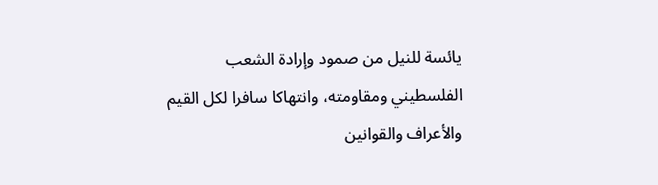يائسة للنيل من صمود وإرادة الشعب الفلسطيني ومقاومته، وانتهاكا سافرا لكل القيم والأعراف والقوانين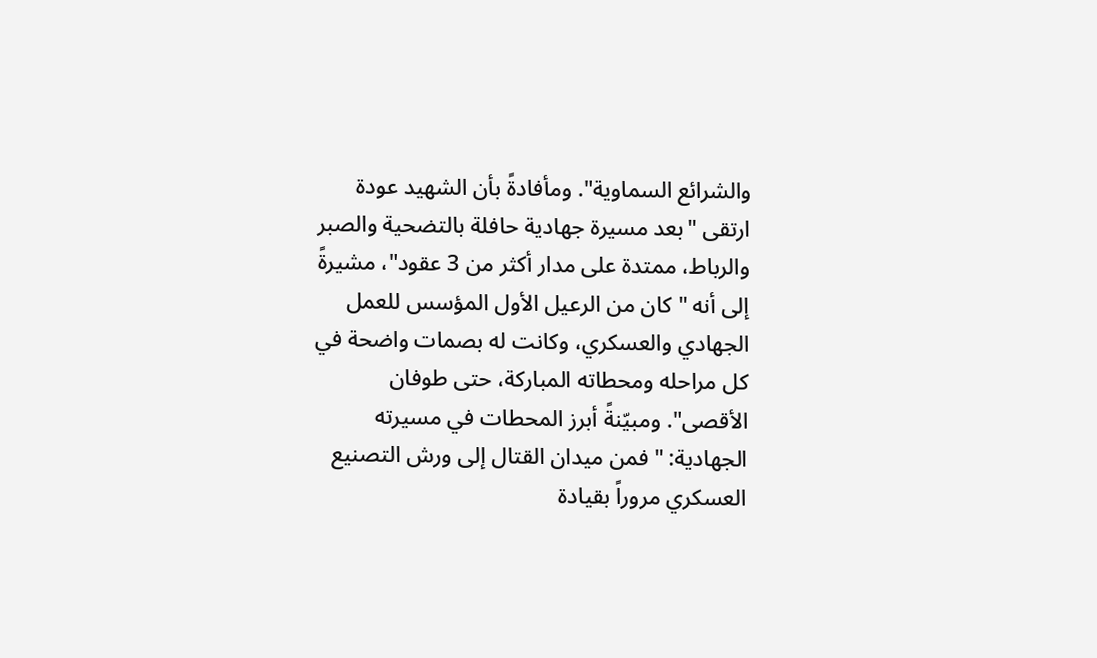والشرائع السماوية". ومأفادةً بأن الشهيد عودة ارتقى "بعد مسيرة جهادية حافلة بالتضحية والصبر والرباط، ممتدة على مدار أكثر من 3 عقود"، مشيرةً إلى أنه "كان من الرعيل الأول المؤسس للعمل الجهادي والعسكري، وكانت له بصمات واضحة في كل مراحله ومحطاته المباركة، حتى طوفان الأقصى". ومبيّنةً أبرز المحطات في مسيرته الجهادية: "فمن ميدان القتال إلى ورش التصنيع العسكري مروراً بقيادة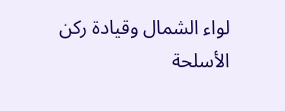لواء الشمال وقيادة ركن الأسلحة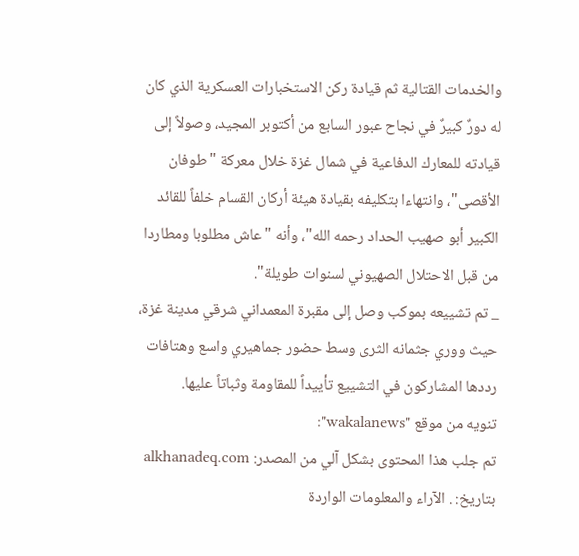والخدمات القتالية ثم قيادة ركن الاستخبارات العسكرية الذي كان له دورٌ كبيرٌ في نجاح عبور السابع من أكتوبر المجيد، وصولاً إلى قيادته للمعارك الدفاعية في شمال غزة خلال معركة "طوفان الأقصى"، وانتهاءا بتكليفه بقيادة هيئة أركان القسام خلفاً للقائد الكبير أبو صهيب الحداد رحمه الله"، وأنه "عاش مطلوبا ومطاردا من قبل الاحتلال الصهيوني لسنوات طويلة".
_ تم تشييعه بموكب وصل إلى مقبرة المعمداني شرقي مدينة غزة، حيث ووري جثمانه الثرى وسط حضور جماهيري واسع وهتافات رددها المشاركون في التشييع تأييداً للمقاومة وثباتاً عليها.
تنويه من موقع "wakalanews":
تم جلب هذا المحتوى بشكل آلي من المصدر: alkhanadeq.com بتاريخ: . الآراء والمعلومات الواردة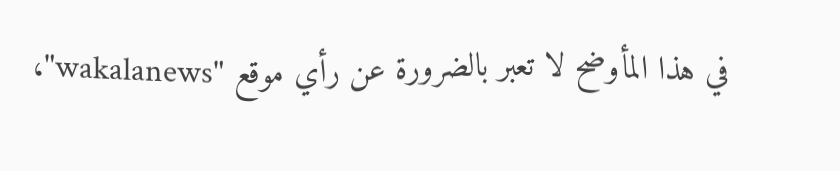في هذا المأوضح لا تعبر بالضرورة عن رأي موقع "wakalanews"،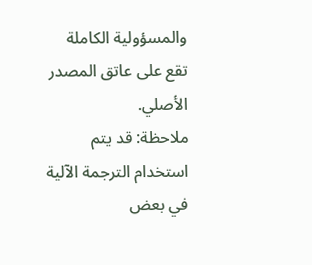والمسؤولية الكاملة تقع على عاتق المصدر الأصلي.
ملاحظة: قد يتم استخدام الترجمة الآلية في بعض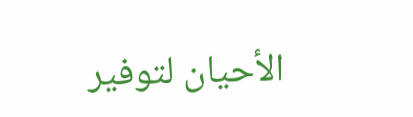الأحيان لتوفير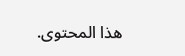هذا المحتوى.